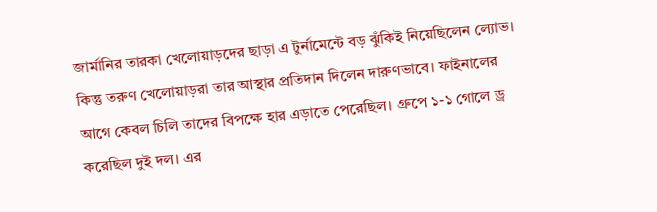জার্মানির তারকা খেলোয়াড়দের ছাড়া এ টুর্নামেন্টে বড় ঝুঁকিই নিয়েছিলেন ল্যোভ। কিন্তু তরুণ খেলোয়াড়রা তার আস্থার প্রতিদান দিলেন দারুণভাবে। ফাইনালের আগে কেবল চিলি তাদের বিপক্ষে হার এড়াতে পেরেছিল। গ্রুপে ১-১ গোলে ড্র করেছিল দুই দল। এর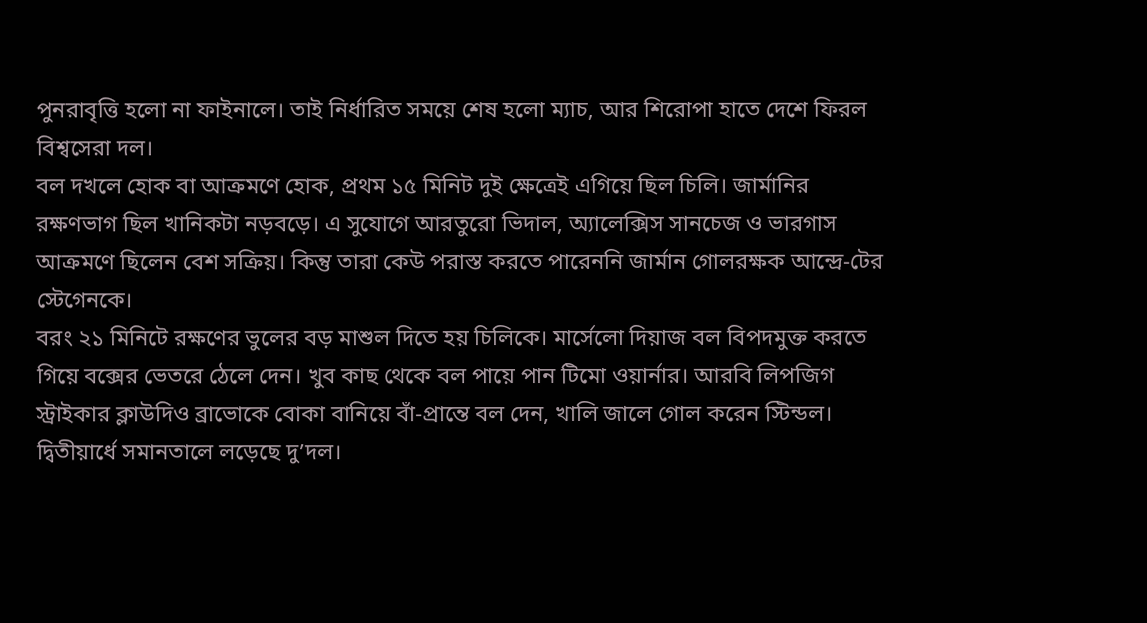পুনরাবৃত্তি হলো না ফাইনালে। তাই নির্ধারিত সময়ে শেষ হলো ম্যাচ, আর শিরোপা হাতে দেশে ফিরল বিশ্বসেরা দল।
বল দখলে হোক বা আক্রমণে হোক, প্রথম ১৫ মিনিট দুই ক্ষেত্রেই এগিয়ে ছিল চিলি। জার্মানির রক্ষণভাগ ছিল খানিকটা নড়বড়ে। এ সুযোগে আরতুরো ভিদাল, অ্যালেক্সিস সানচেজ ও ভারগাস আক্রমণে ছিলেন বেশ সক্রিয়। কিন্তু তারা কেউ পরাস্ত করতে পারেননি জার্মান গোলরক্ষক আন্দ্রে-টের স্টেগেনকে।
বরং ২১ মিনিটে রক্ষণের ভুলের বড় মাশুল দিতে হয় চিলিকে। মার্সেলো দিয়াজ বল বিপদমুক্ত করতে গিয়ে বক্সের ভেতরে ঠেলে দেন। খুব কাছ থেকে বল পায়ে পান টিমো ওয়ার্নার। আরবি লিপজিগ স্ট্রাইকার ক্লাউদিও ব্রাভোকে বোকা বানিয়ে বাঁ-প্রান্তে বল দেন, খালি জালে গোল করেন স্টিন্ডল।
দ্বিতীয়ার্ধে সমানতালে লড়েছে দু’দল।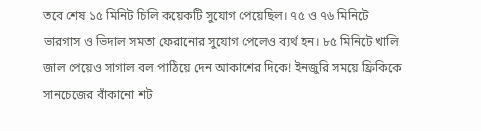তবে শেষ ১৫ মিনিট চিলি কয়েকটি সুযোগ পেয়েছিল। ৭৫ ও ৭৬ মিনিটে ভারগাস ও ভিদাল সমতা ফেরানোর সুযোগ পেলেও ব্যর্থ হন। ৮৫ মিনিটে খালি জাল পেয়েও সাগাল বল পাঠিয়ে দেন আকাশের দিকে! ইনজুরি সময়ে ফ্রিকিকে সানচেজের বাঁকানো শট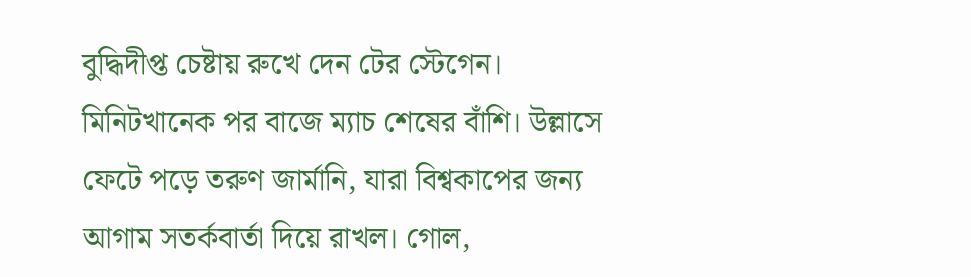বুদ্ধিদীপ্ত চেষ্টায় রুখে দেন টের স্টেগেন। মিনিটখানেক পর বাজে ম্যাচ শেষের বাঁশি। উল্লাসে ফেটে পড়ে তরুণ জার্মানি, যারা বিশ্বকাপের জন্য আগাম সতর্কবার্তা দিয়ে রাখল। গোল,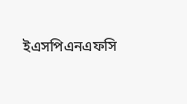ইএসপিএনএফসি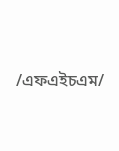/এফএইচএম/